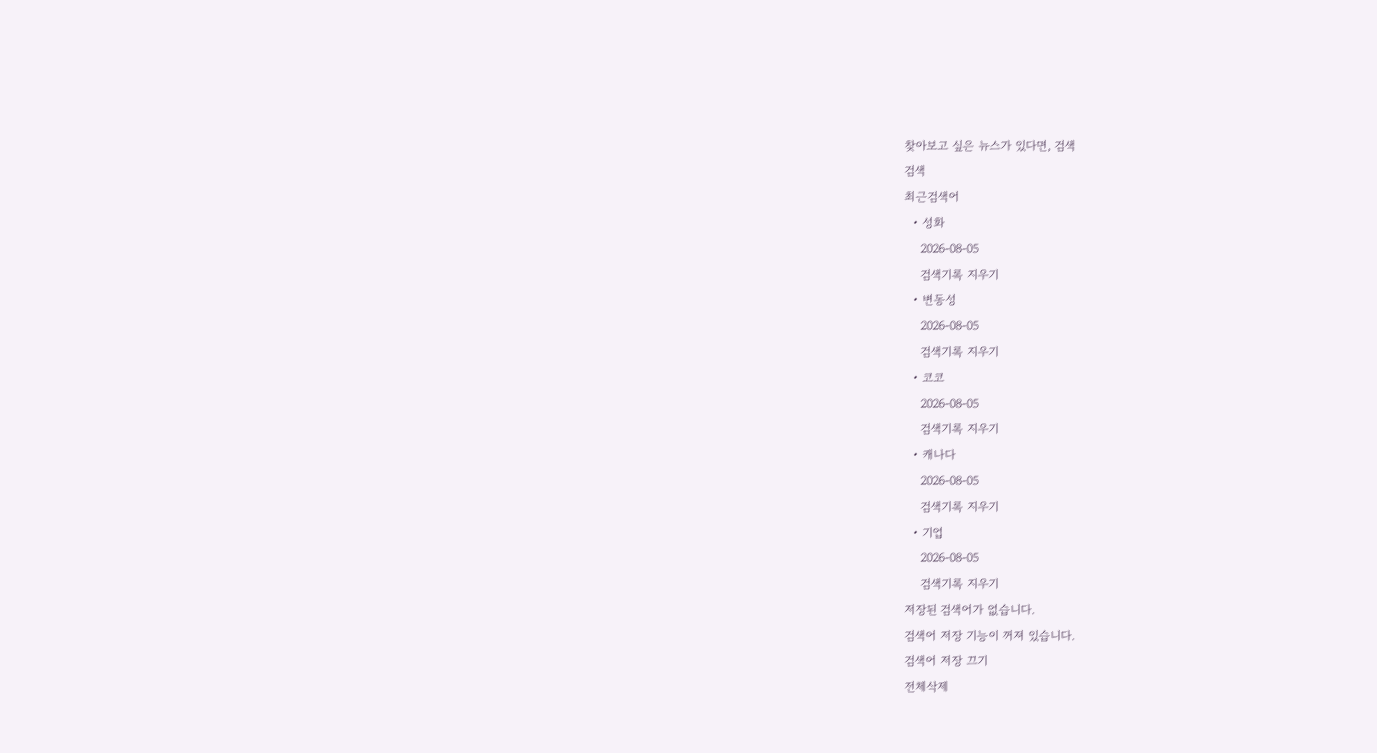찾아보고 싶은 뉴스가 있다면, 검색
검색
최근검색어
  • 성화
    2026-08-05
    검색기록 지우기
  • 변동성
    2026-08-05
    검색기록 지우기
  • 코코
    2026-08-05
    검색기록 지우기
  • 캐나다
    2026-08-05
    검색기록 지우기
  • 기업
    2026-08-05
    검색기록 지우기
저장된 검색어가 없습니다.
검색어 저장 기능이 꺼져 있습니다.
검색어 저장 끄기
전체삭제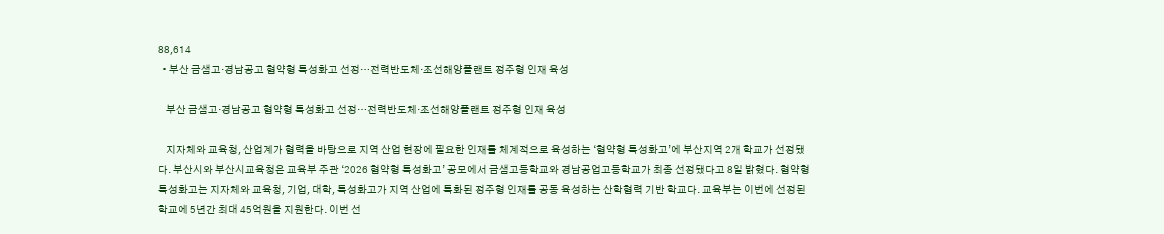88,614
  • 부산 금샘고·경남공고 협약형 특성화고 선정…전력반도체·조선해양플랜트 정주형 인재 육성

    부산 금샘고·경남공고 협약형 특성화고 선정…전력반도체·조선해양플랜트 정주형 인재 육성

    지자체와 교육청, 산업계가 협력을 바탕으로 지역 산업 현장에 필요한 인재를 체계적으로 육성하는 ‘협약형 특성화고’에 부산지역 2개 학교가 선정됐다. 부산시와 부산시교육청은 교육부 주관 ‘2026 협약형 특성화고’ 공모에서 금샘고등학교와 경남공업고등학교가 최종 선정됐다고 8일 밝혔다. 협약형 특성화고는 지자체와 교육청, 기업, 대학, 특성화고가 지역 산업에 특화된 정주형 인재를 공동 육성하는 산학협력 기반 학교다. 교육부는 이번에 선정된 학교에 5년간 최대 45억원을 지원한다. 이번 선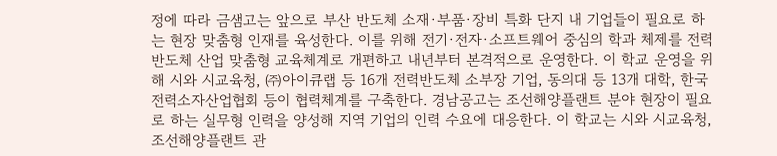정에 따라 금샘고는 앞으로 부산 반도체 소재·부품·장비 특화 단지 내 기업들이 필요로 하는 현장 맞춤형 인재를 육성한다. 이를 위해 전기·전자·소프트웨어 중심의 학과 체제를 전력반도체 산업 맞춤형 교육체계로 개편하고 내년부터 본격적으로 운영한다. 이 학교 운영을 위해 시와 시교육청, ㈜아이큐랩 등 16개 전력반도체 소부장 기업, 동의대 등 13개 대학, 한국전력소자산업협회 등이 협력체계를 구축한다. 경남공고는 조선해양플랜트 분야 현장이 필요로 하는 실무형 인력을 양성해 지역 기업의 인력 수요에 대응한다. 이 학교는 시와 시교육청, 조선해양플랜트 관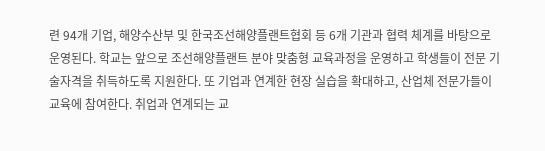련 94개 기업, 해양수산부 및 한국조선해양플랜트협회 등 6개 기관과 협력 체계를 바탕으로 운영된다. 학교는 앞으로 조선해양플랜트 분야 맞춤형 교육과정을 운영하고 학생들이 전문 기술자격을 취득하도록 지원한다. 또 기업과 연계한 현장 실습을 확대하고, 산업체 전문가들이 교육에 참여한다. 취업과 연계되는 교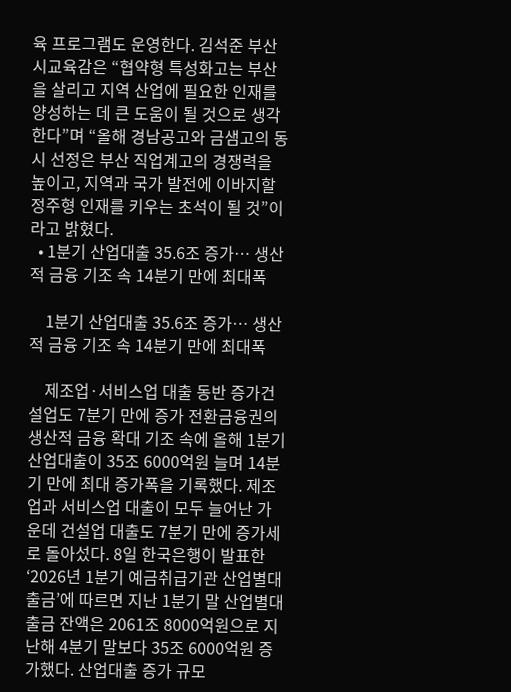육 프로그램도 운영한다. 김석준 부산시교육감은 “협약형 특성화고는 부산을 살리고 지역 산업에 필요한 인재를 양성하는 데 큰 도움이 될 것으로 생각한다”며 “올해 경남공고와 금샘고의 동시 선정은 부산 직업계고의 경쟁력을 높이고, 지역과 국가 발전에 이바지할 정주형 인재를 키우는 초석이 될 것”이라고 밝혔다.
  • 1분기 산업대출 35.6조 증가… 생산적 금융 기조 속 14분기 만에 최대폭

    1분기 산업대출 35.6조 증가… 생산적 금융 기조 속 14분기 만에 최대폭

    제조업·서비스업 대출 동반 증가건설업도 7분기 만에 증가 전환금융권의 생산적 금융 확대 기조 속에 올해 1분기 산업대출이 35조 6000억원 늘며 14분기 만에 최대 증가폭을 기록했다. 제조업과 서비스업 대출이 모두 늘어난 가운데 건설업 대출도 7분기 만에 증가세로 돌아섰다. 8일 한국은행이 발표한 ‘2026년 1분기 예금취급기관 산업별대출금’에 따르면 지난 1분기 말 산업별대출금 잔액은 2061조 8000억원으로 지난해 4분기 말보다 35조 6000억원 증가했다. 산업대출 증가 규모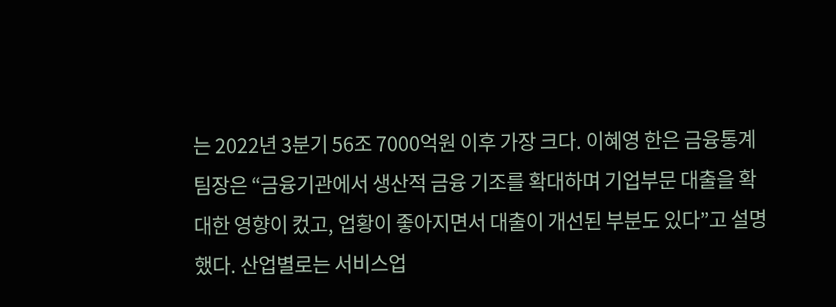는 2022년 3분기 56조 7000억원 이후 가장 크다. 이혜영 한은 금융통계팀장은 “금융기관에서 생산적 금융 기조를 확대하며 기업부문 대출을 확대한 영향이 컸고, 업황이 좋아지면서 대출이 개선된 부분도 있다”고 설명했다. 산업별로는 서비스업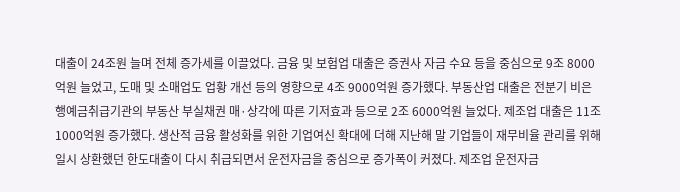대출이 24조원 늘며 전체 증가세를 이끌었다. 금융 및 보험업 대출은 증권사 자금 수요 등을 중심으로 9조 8000억원 늘었고, 도매 및 소매업도 업황 개선 등의 영향으로 4조 9000억원 증가했다. 부동산업 대출은 전분기 비은행예금취급기관의 부동산 부실채권 매·상각에 따른 기저효과 등으로 2조 6000억원 늘었다. 제조업 대출은 11조 1000억원 증가했다. 생산적 금융 활성화를 위한 기업여신 확대에 더해 지난해 말 기업들이 재무비율 관리를 위해 일시 상환했던 한도대출이 다시 취급되면서 운전자금을 중심으로 증가폭이 커졌다. 제조업 운전자금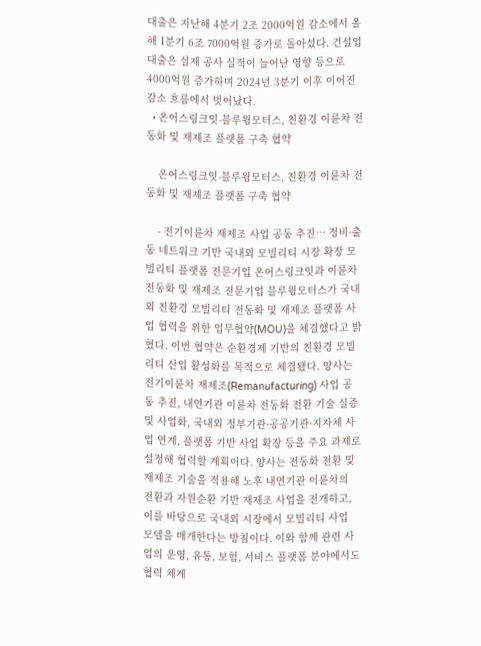대출은 지난해 4분기 2조 2000억원 감소에서 올해 1분기 6조 7000억원 증가로 돌아섰다. 건설업 대출은 실제 공사 실적이 늘어난 영향 등으로 4000억원 증가하며 2024년 3분기 이후 이어진 감소 흐름에서 벗어났다.
  • 온어스링크잇-블루윙모터스, 친환경 이륜차 전동화 및 재제조 플랫폼 구축 협약

    온어스링크잇-블루윙모터스, 친환경 이륜차 전동화 및 재제조 플랫폼 구축 협약

    - 전기이륜차 재제조 사업 공동 추진… 정비·출동 네트워크 기반 국내외 모빌리티 시장 확장 모빌리티 플랫폼 전문기업 온어스링크잇과 이륜차 전동화 및 재제조 전문기업 블루윙모터스가 국내외 친환경 모빌리티 전동화 및 재제조 플랫폼 사업 협력을 위한 업무협약(MOU)을 체결했다고 밝혔다. 이번 협약은 순환경제 기반의 친환경 모빌리티 산업 활성화를 목적으로 체결됐다. 양사는 전기이륜차 재제조(Remanufacturing) 사업 공동 추진, 내연기관 이륜차 전동화 전환 기술 실증 및 사업화, 국내외 정부기관·공공기관·지자체 사업 연계, 플랫폼 기반 사업 확장 등을 주요 과제로 설정해 협력할 계획이다. 양사는 전동화 전환 및 재제조 기술을 적용해 노후 내연기관 이륜차의 전환과 자원순환 기반 재제조 사업을 전개하고, 이를 바탕으로 국내외 시장에서 모빌리티 사업 모델을 매개한다는 방침이다. 이와 함께 관련 사업의 운영, 유통, 보험, 서비스 플랫폼 분야에서도 협력 체계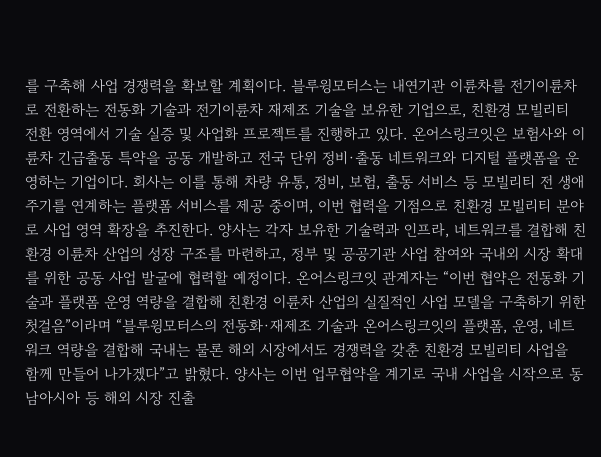를 구축해 사업 경쟁력을 확보할 계획이다. 블루윙모터스는 내연기관 이륜차를 전기이륜차로 전환하는 전동화 기술과 전기이륜차 재제조 기술을 보유한 기업으로, 친환경 모빌리티 전환 영역에서 기술 실증 및 사업화 프로젝트를 진행하고 있다. 온어스링크잇은 보험사와 이륜차 긴급출동 특약을 공동 개발하고 전국 단위 정비·출동 네트워크와 디지털 플랫폼을 운영하는 기업이다. 회사는 이를 통해 차량 유통, 정비, 보험, 출동 서비스 등 모빌리티 전 생애주기를 연계하는 플랫폼 서비스를 제공 중이며, 이번 협력을 기점으로 친환경 모빌리티 분야로 사업 영역 확장을 추진한다. 양사는 각자 보유한 기술력과 인프라, 네트워크를 결합해 친환경 이륜차 산업의 성장 구조를 마련하고, 정부 및 공공기관 사업 참여와 국내외 시장 확대를 위한 공동 사업 발굴에 협력할 예정이다. 온어스링크잇 관계자는 “이번 협약은 전동화 기술과 플랫폼 운영 역량을 결합해 친환경 이륜차 산업의 실질적인 사업 모델을 구축하기 위한 첫걸음”이라며 “블루윙모터스의 전동화·재제조 기술과 온어스링크잇의 플랫폼, 운영, 네트워크 역량을 결합해 국내는 물론 해외 시장에서도 경쟁력을 갖춘 친환경 모빌리티 사업을 함께 만들어 나가겠다”고 밝혔다. 양사는 이번 업무협약을 계기로 국내 사업을 시작으로 동남아시아 등 해외 시장 진출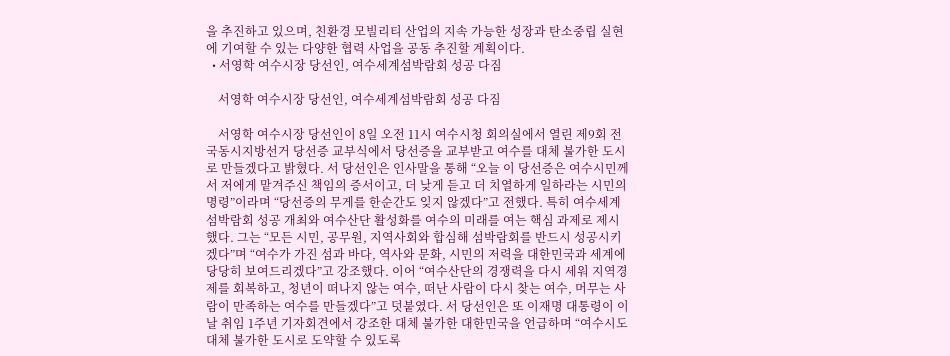을 추진하고 있으며, 친환경 모빌리티 산업의 지속 가능한 성장과 탄소중립 실현에 기여할 수 있는 다양한 협력 사업을 공동 추진할 계획이다.
  • 서영학 여수시장 당선인, 여수세계섬박람회 성공 다짐

    서영학 여수시장 당선인, 여수세계섬박람회 성공 다짐

    서영학 여수시장 당선인이 8일 오전 11시 여수시청 회의실에서 열린 제9회 전국동시지방선거 당선증 교부식에서 당선증을 교부받고 여수를 대체 불가한 도시로 만들겠다고 밝혔다. 서 당선인은 인사말을 통해 “오늘 이 당선증은 여수시민께서 저에게 맡겨주신 책임의 증서이고, 더 낮게 듣고 더 치열하게 일하라는 시민의 명령”이라며 “당선증의 무게를 한순간도 잊지 않겠다”고 전했다. 특히 여수세계섬박람회 성공 개최와 여수산단 활성화를 여수의 미래를 여는 핵심 과제로 제시했다. 그는 “모든 시민, 공무원, 지역사회와 합심해 섬박람회를 반드시 성공시키겠다”며 “여수가 가진 섬과 바다, 역사와 문화, 시민의 저력을 대한민국과 세계에 당당히 보여드리겠다”고 강조했다. 이어 “여수산단의 경쟁력을 다시 세워 지역경제를 회복하고, 청년이 떠나지 않는 여수, 떠난 사람이 다시 찾는 여수, 머무는 사람이 만족하는 여수를 만들겠다”고 덧붙였다. 서 당선인은 또 이재명 대통령이 이날 취임 1주년 기자회견에서 강조한 대체 불가한 대한민국을 언급하며 “여수시도 대체 불가한 도시로 도약할 수 있도록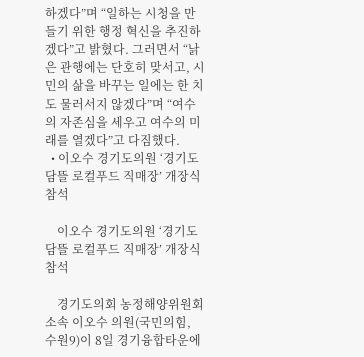하겠다”며 “일하는 시청을 만들기 위한 행정 혁신을 추진하겠다”고 밝혔다. 그러면서 “낡은 관행에는 단호히 맞서고, 시민의 삶을 바꾸는 일에는 한 치도 물러서지 않겠다”며 “여수의 자존심을 세우고 여수의 미래를 열겠다”고 다짐했다.
  • 이오수 경기도의원 ‘경기도담뜰 로컬푸드 직매장’ 개장식 참석

    이오수 경기도의원 ‘경기도담뜰 로컬푸드 직매장’ 개장식 참석

    경기도의회 농정해양위원회 소속 이오수 의원(국민의힘, 수원9)이 8일 경기융합타운에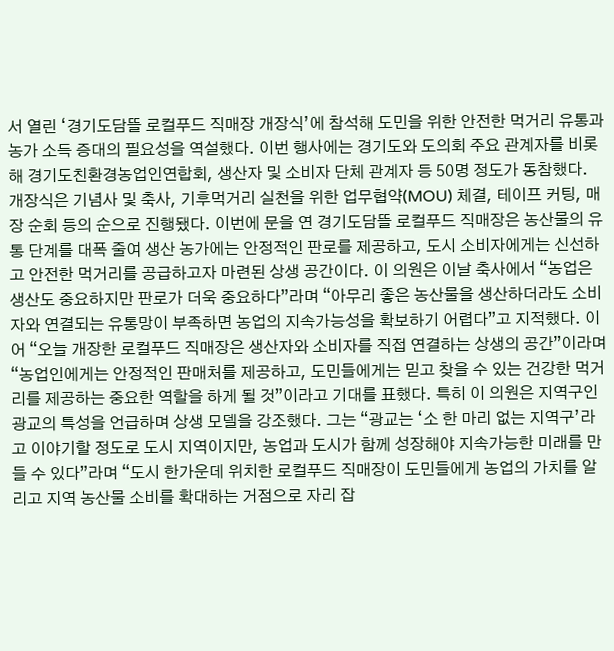서 열린 ‘경기도담뜰 로컬푸드 직매장 개장식’에 참석해 도민을 위한 안전한 먹거리 유통과 농가 소득 증대의 필요성을 역설했다. 이번 행사에는 경기도와 도의회 주요 관계자를 비롯해 경기도친환경농업인연합회, 생산자 및 소비자 단체 관계자 등 50명 정도가 동참했다. 개장식은 기념사 및 축사, 기후먹거리 실천을 위한 업무협약(MOU) 체결, 테이프 커팅, 매장 순회 등의 순으로 진행됐다. 이번에 문을 연 경기도담뜰 로컬푸드 직매장은 농산물의 유통 단계를 대폭 줄여 생산 농가에는 안정적인 판로를 제공하고, 도시 소비자에게는 신선하고 안전한 먹거리를 공급하고자 마련된 상생 공간이다. 이 의원은 이날 축사에서 “농업은 생산도 중요하지만 판로가 더욱 중요하다”라며 “아무리 좋은 농산물을 생산하더라도 소비자와 연결되는 유통망이 부족하면 농업의 지속가능성을 확보하기 어렵다”고 지적했다. 이어 “오늘 개장한 로컬푸드 직매장은 생산자와 소비자를 직접 연결하는 상생의 공간”이라며 “농업인에게는 안정적인 판매처를 제공하고, 도민들에게는 믿고 찾을 수 있는 건강한 먹거리를 제공하는 중요한 역할을 하게 될 것”이라고 기대를 표했다. 특히 이 의원은 지역구인 광교의 특성을 언급하며 상생 모델을 강조했다. 그는 “광교는 ‘소 한 마리 없는 지역구’라고 이야기할 정도로 도시 지역이지만, 농업과 도시가 함께 성장해야 지속가능한 미래를 만들 수 있다”라며 “도시 한가운데 위치한 로컬푸드 직매장이 도민들에게 농업의 가치를 알리고 지역 농산물 소비를 확대하는 거점으로 자리 잡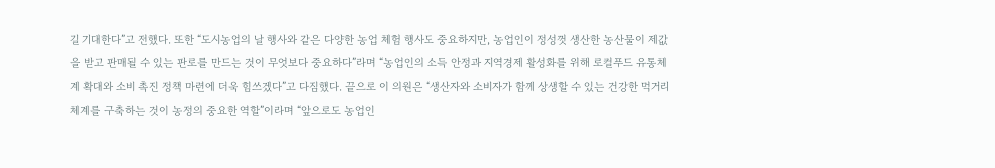길 기대한다”고 전했다. 또한 “도시농업의 날 행사와 같은 다양한 농업 체험 행사도 중요하지만, 농업인이 정성껏 생산한 농산물이 제값을 받고 판매될 수 있는 판로를 만드는 것이 무엇보다 중요하다”라며 “농업인의 소득 안정과 지역경제 활성화를 위해 로컬푸드 유통체계 확대와 소비 촉진 정책 마련에 더욱 힘쓰겠다”고 다짐했다. 끝으로 이 의원은 “생산자와 소비자가 함께 상생할 수 있는 건강한 먹거리 체계를 구축하는 것이 농정의 중요한 역할”이라며 “앞으로도 농업인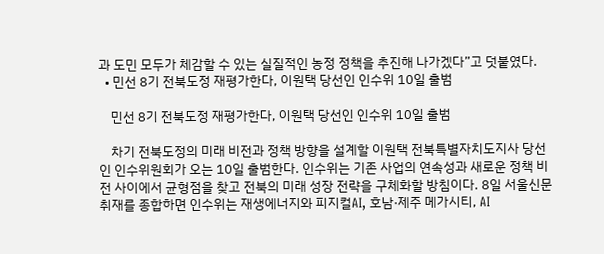과 도민 모두가 체감할 수 있는 실질적인 농정 정책을 추진해 나가겠다”고 덧붙였다.
  • 민선 8기 전북도정 재평가한다, 이원택 당선인 인수위 10일 출범

    민선 8기 전북도정 재평가한다, 이원택 당선인 인수위 10일 출범

    차기 전북도정의 미래 비전과 정책 방향을 설계할 이원택 전북특별자치도지사 당선인 인수위원회가 오는 10일 출범한다. 인수위는 기존 사업의 연속성과 새로운 정책 비전 사이에서 균형점을 찾고 전북의 미래 성장 전략을 구체화할 방침이다. 8일 서울신문 취재를 종합하면 인수위는 재생에너지와 피지컬AI, 호남·제주 메가시티, AI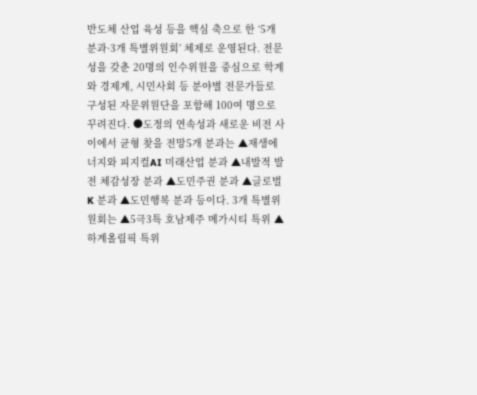반도체 산업 육성 등을 핵심 축으로 한 ‘5개 분과·3개 특별위원회’ 체제로 운영된다. 전문성을 갖춘 20명의 인수위원을 중심으로 학계와 경제계, 시민사회 등 분야별 전문가들로 구성된 자문위원단을 포함해 100여 명으로 꾸려진다. ●도정의 연속성과 새로운 비전 사이에서 균형 찾을 전망5개 분과는 ▲재생에너지와 피지컬AI 미래산업 분과 ▲내발적 발전 체감성장 분과 ▲도민주권 분과 ▲글로벌K 분과 ▲도민행복 분과 등이다. 3개 특별위원회는 ▲5극3특 호남제주 메가시티 특위 ▲하계올림픽 특위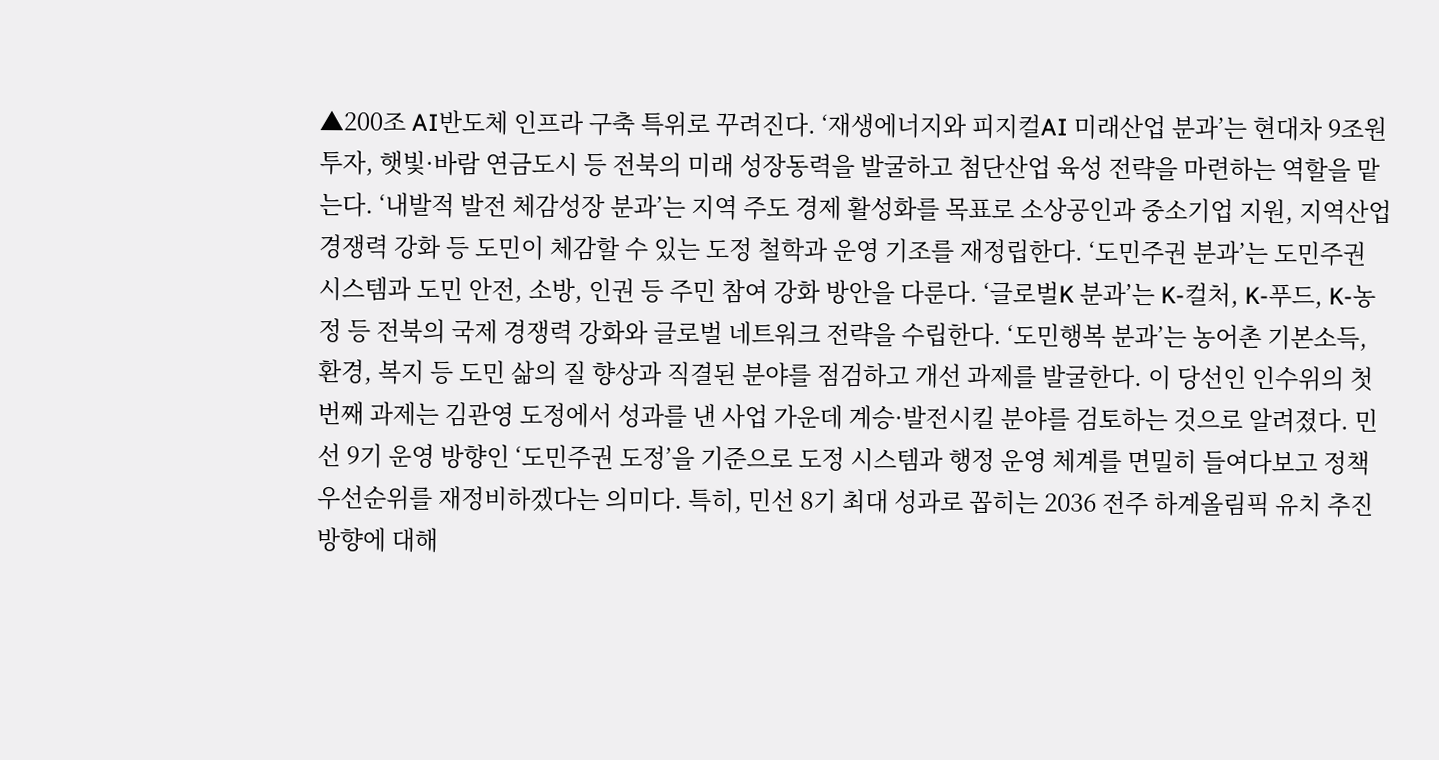▲200조 AI반도체 인프라 구축 특위로 꾸려진다. ‘재생에너지와 피지컬AI 미래산업 분과’는 현대차 9조원 투자, 햇빛·바람 연금도시 등 전북의 미래 성장동력을 발굴하고 첨단산업 육성 전략을 마련하는 역할을 맡는다. ‘내발적 발전 체감성장 분과’는 지역 주도 경제 활성화를 목표로 소상공인과 중소기업 지원, 지역산업 경쟁력 강화 등 도민이 체감할 수 있는 도정 철학과 운영 기조를 재정립한다. ‘도민주권 분과’는 도민주권 시스템과 도민 안전, 소방, 인권 등 주민 참여 강화 방안을 다룬다. ‘글로벌K 분과’는 K-컬처, K-푸드, K-농정 등 전북의 국제 경쟁력 강화와 글로벌 네트워크 전략을 수립한다. ‘도민행복 분과’는 농어촌 기본소득, 환경, 복지 등 도민 삶의 질 향상과 직결된 분야를 점검하고 개선 과제를 발굴한다. 이 당선인 인수위의 첫 번째 과제는 김관영 도정에서 성과를 낸 사업 가운데 계승·발전시킬 분야를 검토하는 것으로 알려졌다. 민선 9기 운영 방향인 ‘도민주권 도정’을 기준으로 도정 시스템과 행정 운영 체계를 면밀히 들여다보고 정책 우선순위를 재정비하겠다는 의미다. 특히, 민선 8기 최대 성과로 꼽히는 2036 전주 하계올림픽 유치 추진 방향에 대해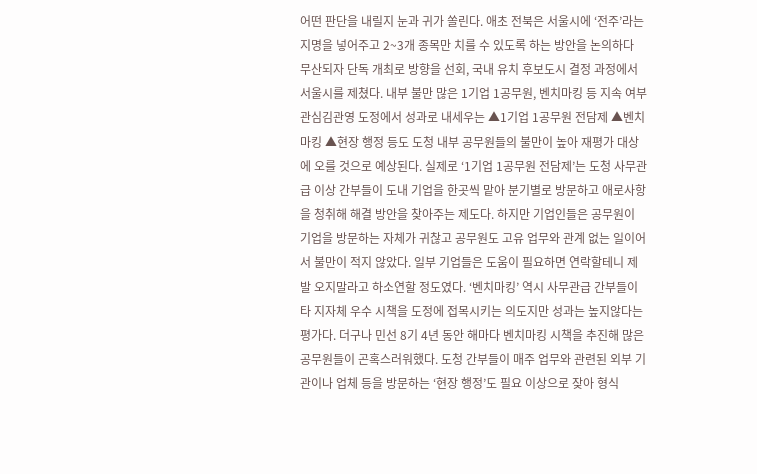어떤 판단을 내릴지 눈과 귀가 쏠린다. 애초 전북은 서울시에 ‘전주’라는 지명을 넣어주고 2~3개 종목만 치를 수 있도록 하는 방안을 논의하다 무산되자 단독 개최로 방향을 선회, 국내 유치 후보도시 결정 과정에서 서울시를 제쳤다. 내부 불만 많은 1기업 1공무원, 벤치마킹 등 지속 여부 관심김관영 도정에서 성과로 내세우는 ▲1기업 1공무원 전담제 ▲벤치마킹 ▲현장 행정 등도 도청 내부 공무원들의 불만이 높아 재평가 대상에 오를 것으로 예상된다. 실제로 ‘1기업 1공무원 전담제’는 도청 사무관급 이상 간부들이 도내 기업을 한곳씩 맡아 분기별로 방문하고 애로사항을 청취해 해결 방안을 찾아주는 제도다. 하지만 기업인들은 공무원이 기업을 방문하는 자체가 귀찮고 공무원도 고유 업무와 관계 없는 일이어서 불만이 적지 않았다. 일부 기업들은 도움이 필요하면 연락할테니 제발 오지말라고 하소연할 정도였다. ‘벤치마킹’ 역시 사무관급 간부들이 타 지자체 우수 시책을 도정에 접목시키는 의도지만 성과는 높지않다는 평가다. 더구나 민선 8기 4년 동안 해마다 벤치마킹 시책을 추진해 많은 공무원들이 곤혹스러워했다. 도청 간부들이 매주 업무와 관련된 외부 기관이나 업체 등을 방문하는 ‘현장 행정’도 필요 이상으로 잦아 형식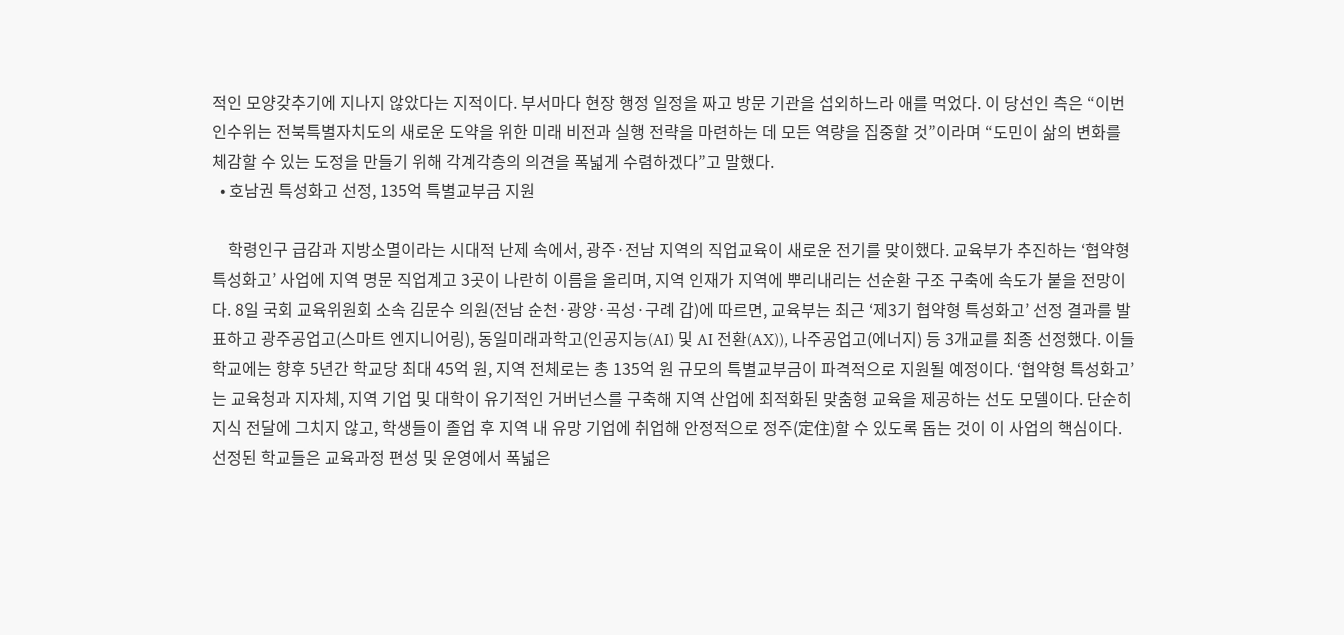적인 모양갖추기에 지나지 않았다는 지적이다. 부서마다 현장 행정 일정을 짜고 방문 기관을 섭외하느라 애를 먹었다. 이 당선인 측은 “이번 인수위는 전북특별자치도의 새로운 도약을 위한 미래 비전과 실행 전략을 마련하는 데 모든 역량을 집중할 것”이라며 “도민이 삶의 변화를 체감할 수 있는 도정을 만들기 위해 각계각층의 의견을 폭넓게 수렴하겠다”고 말했다.
  • 호남권 특성화고 선정, 135억 특별교부금 지원

    학령인구 급감과 지방소멸이라는 시대적 난제 속에서, 광주·전남 지역의 직업교육이 새로운 전기를 맞이했다. 교육부가 추진하는 ‘협약형 특성화고’ 사업에 지역 명문 직업계고 3곳이 나란히 이름을 올리며, 지역 인재가 지역에 뿌리내리는 선순환 구조 구축에 속도가 붙을 전망이다. 8일 국회 교육위원회 소속 김문수 의원(전남 순천·광양·곡성·구례 갑)에 따르면, 교육부는 최근 ‘제3기 협약형 특성화고’ 선정 결과를 발표하고 광주공업고(스마트 엔지니어링), 동일미래과학고(인공지능(AI) 및 AI 전환(AX)), 나주공업고(에너지) 등 3개교를 최종 선정했다. 이들 학교에는 향후 5년간 학교당 최대 45억 원, 지역 전체로는 총 135억 원 규모의 특별교부금이 파격적으로 지원될 예정이다. ‘협약형 특성화고’는 교육청과 지자체, 지역 기업 및 대학이 유기적인 거버넌스를 구축해 지역 산업에 최적화된 맞춤형 교육을 제공하는 선도 모델이다. 단순히 지식 전달에 그치지 않고, 학생들이 졸업 후 지역 내 유망 기업에 취업해 안정적으로 정주(定住)할 수 있도록 돕는 것이 이 사업의 핵심이다. 선정된 학교들은 교육과정 편성 및 운영에서 폭넓은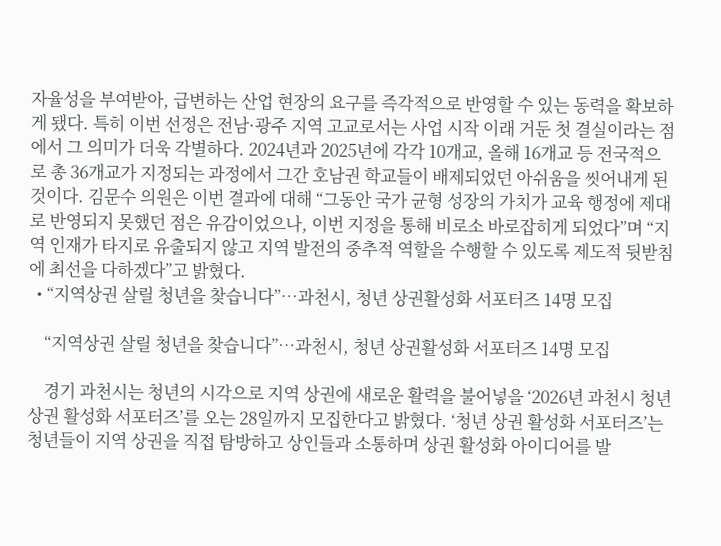자율성을 부여받아, 급변하는 산업 현장의 요구를 즉각적으로 반영할 수 있는 동력을 확보하게 됐다. 특히 이번 선정은 전남·광주 지역 고교로서는 사업 시작 이래 거둔 첫 결실이라는 점에서 그 의미가 더욱 각별하다. 2024년과 2025년에 각각 10개교, 올해 16개교 등 전국적으로 총 36개교가 지정되는 과정에서 그간 호남권 학교들이 배제되었던 아쉬움을 씻어내게 된 것이다. 김문수 의원은 이번 결과에 대해 “그동안 국가 균형 성장의 가치가 교육 행정에 제대로 반영되지 못했던 점은 유감이었으나, 이번 지정을 통해 비로소 바로잡히게 되었다”며 “지역 인재가 타지로 유출되지 않고 지역 발전의 중추적 역할을 수행할 수 있도록 제도적 뒷받침에 최선을 다하겠다”고 밝혔다.
  • “지역상권 살릴 청년을 찾습니다”…과천시, 청년 상권활성화 서포터즈 14명 모집

    “지역상권 살릴 청년을 찾습니다”…과천시, 청년 상권활성화 서포터즈 14명 모집

    경기 과천시는 청년의 시각으로 지역 상권에 새로운 활력을 불어넣을 ‘2026년 과천시 청년 상권 활성화 서포터즈’를 오는 28일까지 모집한다고 밝혔다. ‘청년 상권 활성화 서포터즈’는 청년들이 지역 상권을 직접 탐방하고 상인들과 소통하며 상권 활성화 아이디어를 발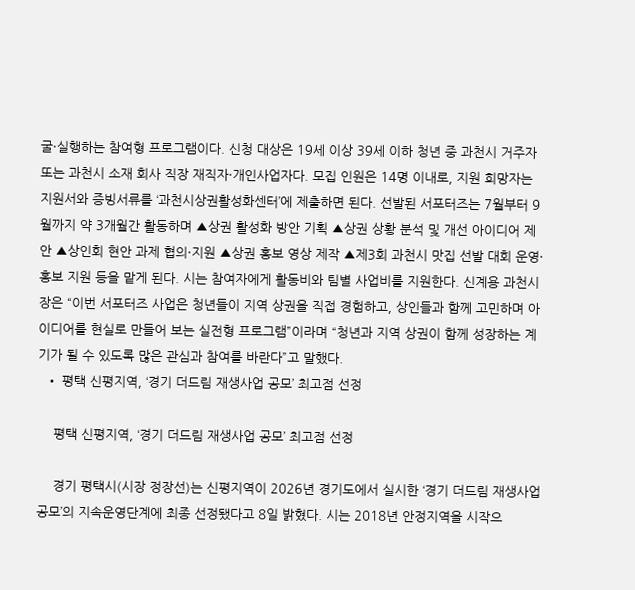굴·실행하는 참여형 프로그램이다. 신청 대상은 19세 이상 39세 이하 청년 중 과천시 거주자 또는 과천시 소재 회사 직장 재직자·개인사업자다. 모집 인원은 14명 이내로, 지원 희망자는 지원서와 증빙서류를 ‘과천시상권활성화센터’에 제출하면 된다. 선발된 서포터즈는 7월부터 9월까지 약 3개월간 활동하며 ▲상권 활성화 방안 기획 ▲상권 상황 분석 및 개선 아이디어 제안 ▲상인회 현안 과제 협의·지원 ▲상권 홍보 영상 제작 ▲제3회 과천시 맛집 선발 대회 운영·홍보 지원 등을 맡게 된다. 시는 참여자에게 활동비와 팀별 사업비를 지원한다. 신계용 과천시장은 “이번 서포터즈 사업은 청년들이 지역 상권을 직접 경험하고, 상인들과 함께 고민하며 아이디어를 현실로 만들어 보는 실전형 프로그램”이라며 “청년과 지역 상권이 함께 성장하는 계기가 될 수 있도록 많은 관심과 참여를 바란다”고 말했다.
  • 평택 신평지역, ‘경기 더드림 재생사업 공모’ 최고점 선정

    평택 신평지역, ‘경기 더드림 재생사업 공모’ 최고점 선정

    경기 평택시(시장 정장선)는 신평지역이 2026년 경기도에서 실시한 ‘경기 더드림 재생사업 공모’의 지속운영단계에 최종 선정됐다고 8일 밝혔다. 시는 2018년 안정지역을 시작으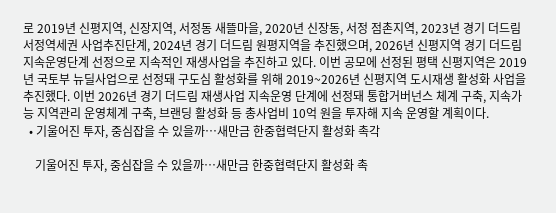로 2019년 신평지역, 신장지역, 서정동 새뜰마을, 2020년 신장동, 서정 점촌지역, 2023년 경기 더드림 서정역세권 사업추진단계, 2024년 경기 더드림 원평지역을 추진했으며, 2026년 신평지역 경기 더드림 지속운영단계 선정으로 지속적인 재생사업을 추진하고 있다. 이번 공모에 선정된 평택 신평지역은 2019년 국토부 뉴딜사업으로 선정돼 구도심 활성화를 위해 2019~2026년 신평지역 도시재생 활성화 사업을 추진했다. 이번 2026년 경기 더드림 재생사업 지속운영 단계에 선정돼 통합거버넌스 체계 구축, 지속가능 지역관리 운영체계 구축, 브랜딩 활성화 등 총사업비 10억 원을 투자해 지속 운영할 계획이다.
  • 기울어진 투자, 중심잡을 수 있을까…새만금 한중협력단지 활성화 촉각

    기울어진 투자, 중심잡을 수 있을까…새만금 한중협력단지 활성화 촉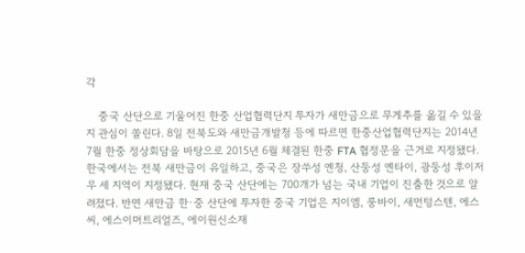각

    중국 산단으로 기울어진 한중 산업협력단지 투자가 새만금으로 무게추를 옮길 수 있을지 관심이 쏠린다. 8일 전북도와 새만금개발청 등에 따르면 한중산업협력단지는 2014년 7월 한중 정상회담을 바탕으로 2015년 6월 체결된 한중 FTA 협정문을 근거로 지정됐다. 한국에서는 전북 새만금이 유일하고, 중국은 장쑤성 옌청, 산둥성 옌타이, 광둥성 후이저우 세 지역이 지정됐다. 현재 중국 산단에는 700개가 넘는 국내 기업이 진출한 것으로 알려졌다. 반면 새만금 한·중 산단에 투자한 중국 기업은 지이엠, 룽바이, 새먼텅스텐, 에스씨, 에스이머트리얼즈, 에이원신소재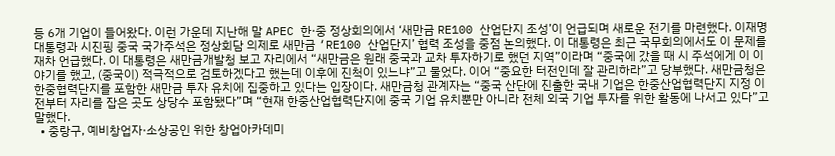등 6개 기업이 들어왔다. 이런 가운데 지난해 말 APEC 한·중 정상회의에서 ‘새만금 RE100 산업단지 조성’이 언급되며 새로운 전기를 마련했다. 이재명 대통령과 시진핑 중국 국가주석은 정상회담 의제로 새만금 ‘RE100 산업단지’ 협력 조성을 중점 논의했다. 이 대통령은 최근 국무회의에서도 이 문제를 재차 언급했다. 이 대통령은 새만금개발청 보고 자리에서 “새만금은 원래 중국과 교차 투자하기로 했던 지역”이라며 “중국에 갔을 때 시 주석에게 이 이야기를 했고, (중국이) 적극적으로 검토하겠다고 했는데 이후에 진척이 있느냐”고 물었다. 이어 “중요한 터전인데 잘 관리하라”고 당부했다. 새만금청은 한중협력단지를 포함한 새만금 투자 유치에 집중하고 있다는 입장이다. 새만금청 관계자는 “중국 산단에 진출한 국내 기업은 한중산업협력단지 지정 이전부터 자리를 잡은 곳도 상당수 포함됐다”며 “현재 한중산업협력단지에 중국 기업 유치뿐만 아니라 전체 외국 기업 투자를 위한 활동에 나서고 있다”고 말했다.
  • 중랑구, 예비창업자·소상공인 위한 창업아카데미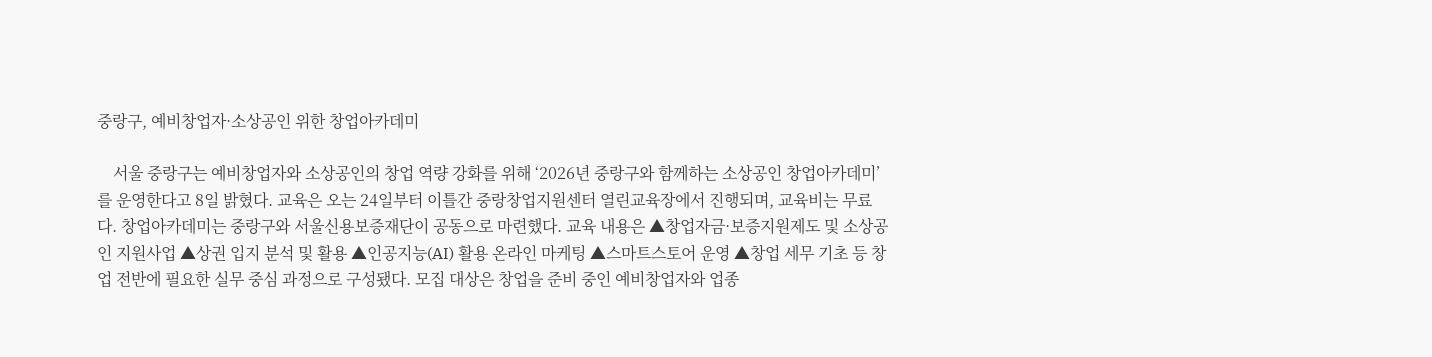중랑구, 예비창업자·소상공인 위한 창업아카데미

    서울 중랑구는 예비창업자와 소상공인의 창업 역량 강화를 위해 ‘2026년 중랑구와 함께하는 소상공인 창업아카데미’를 운영한다고 8일 밝혔다. 교육은 오는 24일부터 이틀간 중랑창업지원센터 열린교육장에서 진행되며, 교육비는 무료다. 창업아카데미는 중랑구와 서울신용보증재단이 공동으로 마련했다. 교육 내용은 ▲창업자금·보증지원제도 및 소상공인 지원사업 ▲상권 입지 분석 및 활용 ▲인공지능(AI) 활용 온라인 마케팅 ▲스마트스토어 운영 ▲창업 세무 기초 등 창업 전반에 필요한 실무 중심 과정으로 구성됐다. 모집 대상은 창업을 준비 중인 예비창업자와 업종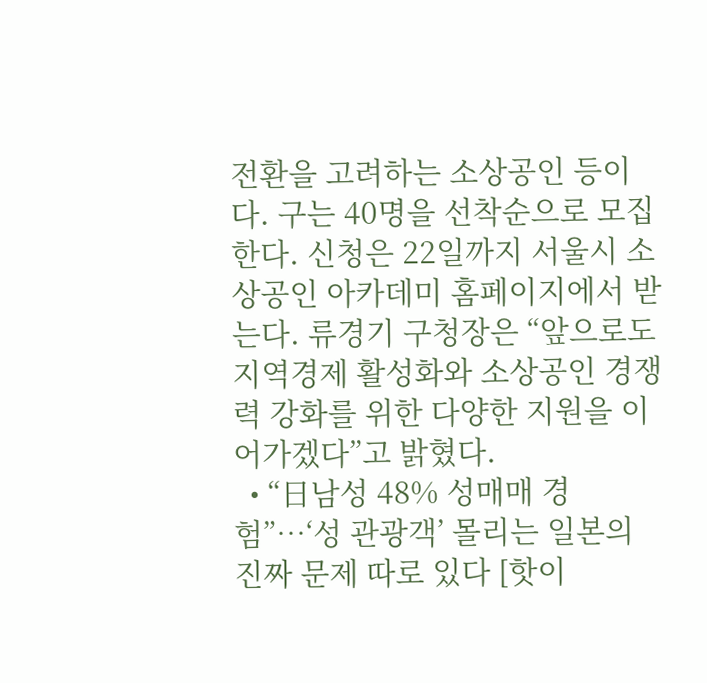전환을 고려하는 소상공인 등이다. 구는 40명을 선착순으로 모집한다. 신청은 22일까지 서울시 소상공인 아카데미 홈페이지에서 받는다. 류경기 구청장은 “앞으로도 지역경제 활성화와 소상공인 경쟁력 강화를 위한 다양한 지원을 이어가겠다”고 밝혔다.
  • “日남성 48% 성매매 경험”…‘성 관광객’ 몰리는 일본의 진짜 문제 따로 있다 [핫이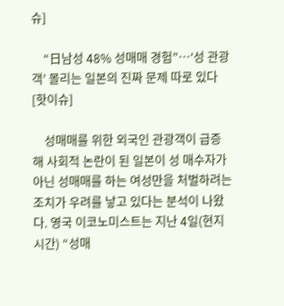슈]

    “日남성 48% 성매매 경험”…‘성 관광객’ 몰리는 일본의 진짜 문제 따로 있다 [핫이슈]

    성매매를 위한 외국인 관광객이 급증해 사회적 논란이 된 일본이 성 매수자가 아닌 성매매를 하는 여성만을 처벌하려는 조치가 우려를 낳고 있다는 분석이 나왔다. 영국 이코노미스트는 지난 4일(현지시간) “성매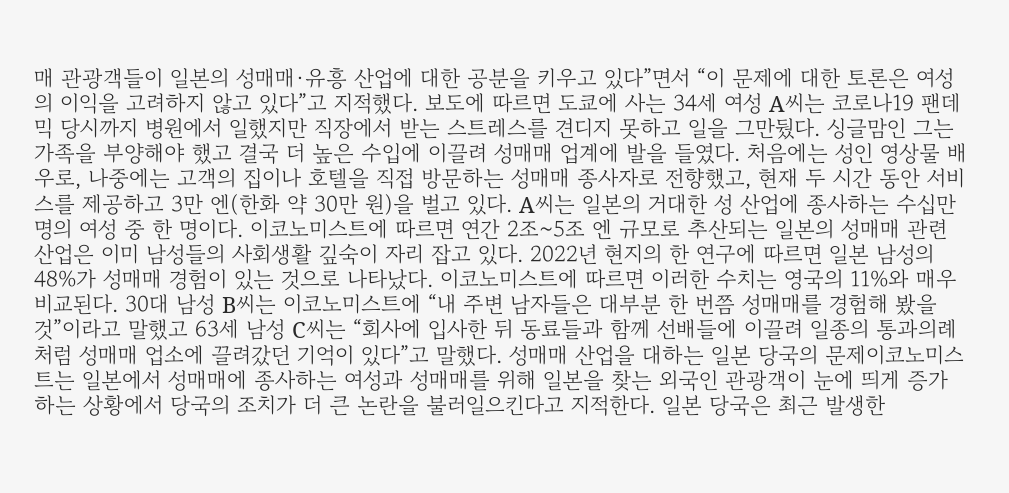매 관광객들이 일본의 성매매·유흥 산업에 대한 공분을 키우고 있다”면서 “이 문제에 대한 토론은 여성의 이익을 고려하지 않고 있다”고 지적했다. 보도에 따르면 도쿄에 사는 34세 여성 A씨는 코로나19 팬데믹 당시까지 병원에서 일했지만 직장에서 받는 스트레스를 견디지 못하고 일을 그만뒀다. 싱글맘인 그는 가족을 부양해야 했고 결국 더 높은 수입에 이끌려 성매매 업계에 발을 들였다. 처음에는 성인 영상물 배우로, 나중에는 고객의 집이나 호텔을 직접 방문하는 성매매 종사자로 전향했고, 현재 두 시간 동안 서비스를 제공하고 3만 엔(한화 약 30만 원)을 벌고 있다. A씨는 일본의 거대한 성 산업에 종사하는 수십만 명의 여성 중 한 명이다. 이코노미스트에 따르면 연간 2조~5조 엔 규모로 추산되는 일본의 성매매 관련 산업은 이미 남성들의 사회생활 깊숙이 자리 잡고 있다. 2022년 현지의 한 연구에 따르면 일본 남성의 48%가 성매매 경험이 있는 것으로 나타났다. 이코노미스트에 따르면 이러한 수치는 영국의 11%와 매우 비교된다. 30대 남성 B씨는 이코노미스트에 “내 주변 남자들은 대부분 한 번쯤 성매매를 경험해 봤을 것”이라고 말했고 63세 남성 C씨는 “회사에 입사한 뒤 동료들과 함께 선배들에 이끌려 일종의 통과의례처럼 성매매 업소에 끌려갔던 기억이 있다”고 말했다. 성매매 산업을 대하는 일본 당국의 문제이코노미스트는 일본에서 성매매에 종사하는 여성과 성매매를 위해 일본을 찾는 외국인 관광객이 눈에 띄게 증가하는 상황에서 당국의 조치가 더 큰 논란을 불러일으킨다고 지적한다. 일본 당국은 최근 발생한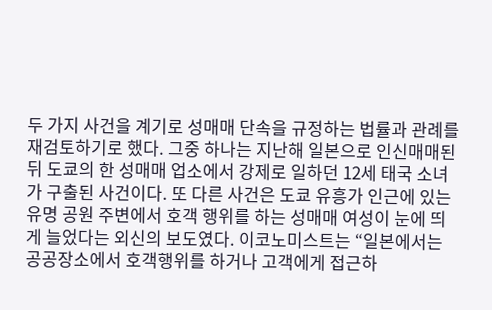두 가지 사건을 계기로 성매매 단속을 규정하는 법률과 관례를 재검토하기로 했다. 그중 하나는 지난해 일본으로 인신매매된 뒤 도쿄의 한 성매매 업소에서 강제로 일하던 12세 태국 소녀가 구출된 사건이다. 또 다른 사건은 도쿄 유흥가 인근에 있는 유명 공원 주변에서 호객 행위를 하는 성매매 여성이 눈에 띄게 늘었다는 외신의 보도였다. 이코노미스트는 “일본에서는 공공장소에서 호객행위를 하거나 고객에게 접근하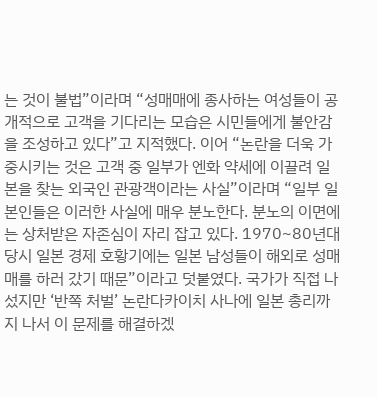는 것이 불법”이라며 “성매매에 종사하는 여성들이 공개적으로 고객을 기다리는 모습은 시민들에게 불안감을 조성하고 있다”고 지적했다. 이어 “논란을 더욱 가중시키는 것은 고객 중 일부가 엔화 약세에 이끌려 일본을 찾는 외국인 관광객이라는 사실”이라며 “일부 일본인들은 이러한 사실에 매우 분노한다. 분노의 이면에는 상처받은 자존심이 자리 잡고 있다. 1970~80년대 당시 일본 경제 호황기에는 일본 남성들이 해외로 성매매를 하러 갔기 때문”이라고 덧붙였다. 국가가 직접 나섰지만 ‘반쪽 처벌’ 논란다카이치 사나에 일본 총리까지 나서 이 문제를 해결하겠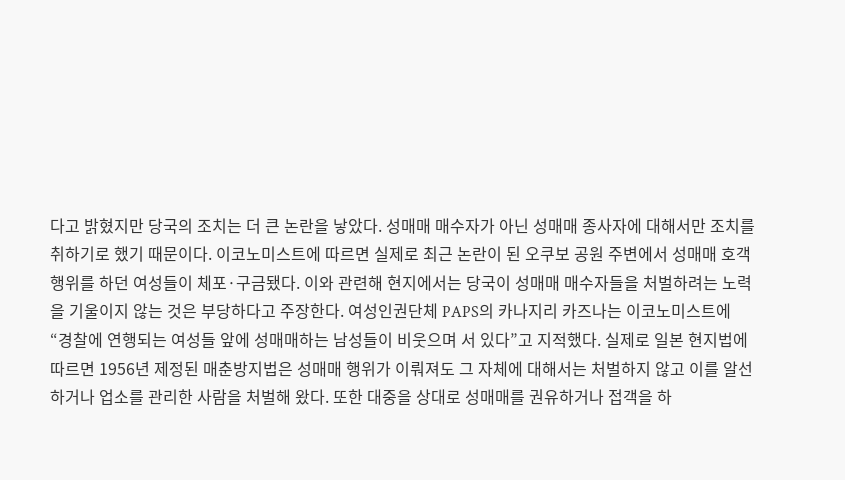다고 밝혔지만 당국의 조치는 더 큰 논란을 낳았다. 성매매 매수자가 아닌 성매매 종사자에 대해서만 조치를 취하기로 했기 때문이다. 이코노미스트에 따르면 실제로 최근 논란이 된 오쿠보 공원 주변에서 성매매 호객 행위를 하던 여성들이 체포·구금됐다. 이와 관련해 현지에서는 당국이 성매매 매수자들을 처벌하려는 노력을 기울이지 않는 것은 부당하다고 주장한다. 여성인권단체 PAPS의 카나지리 카즈나는 이코노미스트에 “경찰에 연행되는 여성들 앞에 성매매하는 남성들이 비웃으며 서 있다”고 지적했다. 실제로 일본 현지법에 따르면 1956년 제정된 매춘방지법은 성매매 행위가 이뤄져도 그 자체에 대해서는 처벌하지 않고 이를 알선하거나 업소를 관리한 사람을 처벌해 왔다. 또한 대중을 상대로 성매매를 권유하거나 접객을 하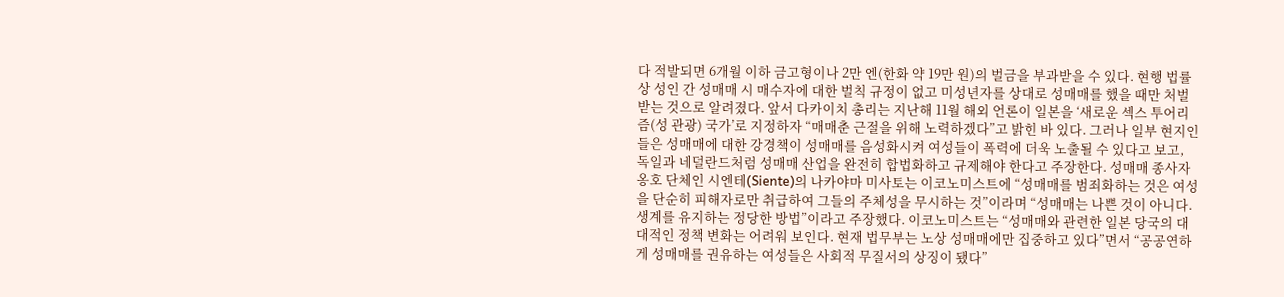다 적발되면 6개월 이하 금고형이나 2만 엔(한화 약 19만 원)의 벌금을 부과받을 수 있다. 현행 법률상 성인 간 성매매 시 매수자에 대한 벌칙 규정이 없고 미성년자를 상대로 성매매를 했을 때만 처벌받는 것으로 알려졌다. 앞서 다카이치 총리는 지난해 11월 해외 언론이 일본을 ‘새로운 섹스 투어리즘(성 관광) 국가’로 지정하자 “매매춘 근절을 위해 노력하겠다”고 밝힌 바 있다. 그러나 일부 현지인들은 성매매에 대한 강경책이 성매매를 음성화시켜 여성들이 폭력에 더욱 노출될 수 있다고 보고, 독일과 네덜란드처럼 성매매 산업을 완전히 합법화하고 규제해야 한다고 주장한다. 성매매 종사자 옹호 단체인 시엔테(Siente)의 나카야마 미사토는 이코노미스트에 “성매매를 범죄화하는 것은 여성을 단순히 피해자로만 취급하여 그들의 주체성을 무시하는 것”이라며 “성매매는 나쁜 것이 아니다. 생계를 유지하는 정당한 방법”이라고 주장했다. 이코노미스트는 “성매매와 관련한 일본 당국의 대대적인 정책 변화는 어려워 보인다. 현재 법무부는 노상 성매매에만 집중하고 있다”면서 “공공연하게 성매매를 권유하는 여성들은 사회적 무질서의 상징이 됐다”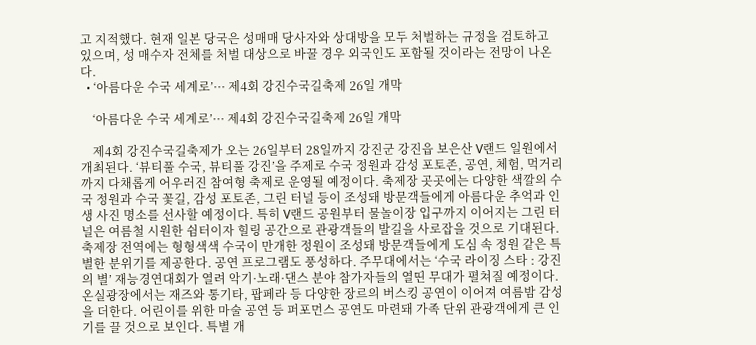고 지적했다. 현재 일본 당국은 성매매 당사자와 상대방을 모두 처벌하는 규정을 검토하고 있으며, 성 매수자 전체를 처벌 대상으로 바꿀 경우 외국인도 포함될 것이라는 전망이 나온다.
  • ‘아름다운 수국 세계로’··· 제4회 강진수국길축제 26일 개막

    ‘아름다운 수국 세계로’··· 제4회 강진수국길축제 26일 개막

    제4회 강진수국길축제가 오는 26일부터 28일까지 강진군 강진읍 보은산 V랜드 일원에서 개최된다. ‘뷰티풀 수국, 뷰티풀 강진’을 주제로 수국 정원과 감성 포토존, 공연, 체험, 먹거리까지 다채롭게 어우러진 참여형 축제로 운영될 예정이다. 축제장 곳곳에는 다양한 색깔의 수국 정원과 수국 꽃길, 감성 포토존, 그린 터널 등이 조성돼 방문객들에게 아름다운 추억과 인생 사진 명소를 선사할 예정이다. 특히 V랜드 공원부터 물놀이장 입구까지 이어지는 그린 터널은 여름철 시원한 쉼터이자 힐링 공간으로 관광객들의 발길을 사로잡을 것으로 기대된다. 축제장 전역에는 형형색색 수국이 만개한 정원이 조성돼 방문객들에게 도심 속 정원 같은 특별한 분위기를 제공한다. 공연 프로그램도 풍성하다. 주무대에서는 ‘수국 라이징 스타 : 강진의 별’ 재능경연대회가 열려 악기·노래·댄스 분야 참가자들의 열띤 무대가 펼쳐질 예정이다. 온실광장에서는 재즈와 통기타, 팝페라 등 다양한 장르의 버스킹 공연이 이어져 여름밤 감성을 더한다. 어린이를 위한 마술 공연 등 퍼포먼스 공연도 마련돼 가족 단위 관광객에게 큰 인기를 끌 것으로 보인다. 특별 개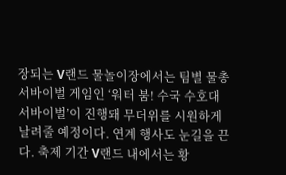장되는 V랜드 물놀이장에서는 팀별 물총 서바이벌 게임인 ‘워터 붐! 수국 수호대 서바이벌’이 진행돼 무더위를 시원하게 날려줄 예정이다. 연계 행사도 눈길을 끈다. 축제 기간 V랜드 내에서는 황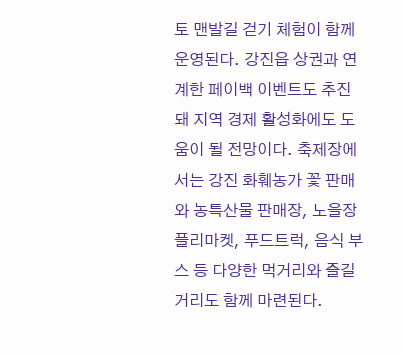토 맨발길 걷기 체험이 함께 운영된다. 강진읍 상권과 연계한 페이백 이벤트도 추진돼 지역 경제 활성화에도 도움이 될 전망이다. 축제장에서는 강진 화훼농가 꽃 판매와 농특산물 판매장, 노을장 플리마켓, 푸드트럭, 음식 부스 등 다양한 먹거리와 즐길거리도 함께 마련된다.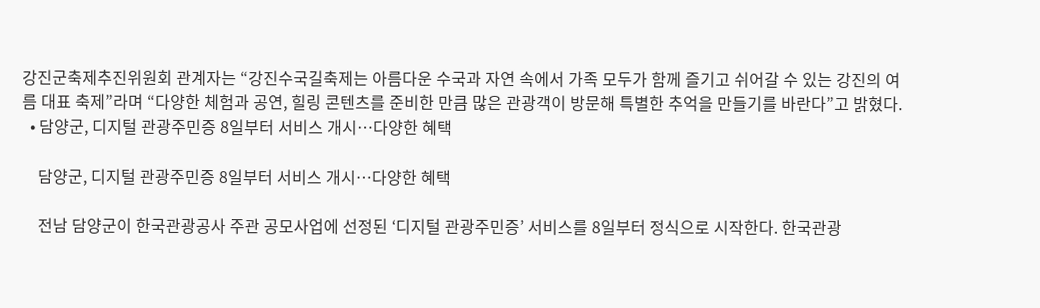강진군축제추진위원회 관계자는 “강진수국길축제는 아름다운 수국과 자연 속에서 가족 모두가 함께 즐기고 쉬어갈 수 있는 강진의 여름 대표 축제”라며 “다양한 체험과 공연, 힐링 콘텐츠를 준비한 만큼 많은 관광객이 방문해 특별한 추억을 만들기를 바란다”고 밝혔다.
  • 담양군, 디지털 관광주민증 8일부터 서비스 개시…다양한 혜택

    담양군, 디지털 관광주민증 8일부터 서비스 개시…다양한 혜택

    전남 담양군이 한국관광공사 주관 공모사업에 선정된 ‘디지털 관광주민증’ 서비스를 8일부터 정식으로 시작한다. 한국관광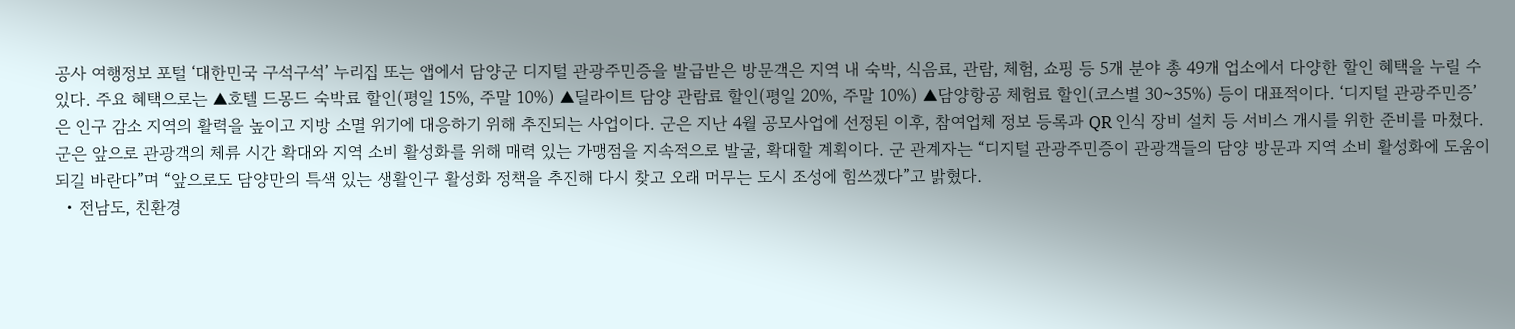공사 여행정보 포털 ‘대한민국 구석구석’ 누리집 또는 앱에서 담양군 디지털 관광주민증을 발급받은 방문객은 지역 내 숙박, 식음료, 관람, 체험, 쇼핑 등 5개 분야 총 49개 업소에서 다양한 할인 혜택을 누릴 수 있다. 주요 혜택으로는 ▲호텔 드몽드 숙박료 할인(평일 15%, 주말 10%) ▲딜라이트 담양 관람료 할인(평일 20%, 주말 10%) ▲담양항공 체험료 할인(코스별 30~35%) 등이 대표적이다. ‘디지털 관광주민증’은 인구 감소 지역의 활력을 높이고 지방 소멸 위기에 대응하기 위해 추진되는 사업이다. 군은 지난 4월 공모사업에 선정된 이후, 참여업체 정보 등록과 QR 인식 장비 설치 등 서비스 개시를 위한 준비를 마쳤다. 군은 앞으로 관광객의 체류 시간 확대와 지역 소비 활성화를 위해 매력 있는 가맹점을 지속적으로 발굴, 확대할 계획이다. 군 관계자는 “디지털 관광주민증이 관광객들의 담양 방문과 지역 소비 활성화에 도움이 되길 바란다”며 “앞으로도 담양만의 특색 있는 생활인구 활성화 정책을 추진해 다시 찾고 오래 머무는 도시 조성에 힘쓰겠다”고 밝혔다.
  • 전남도, 친환경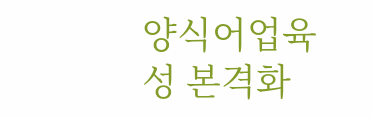양식어업육성 본격화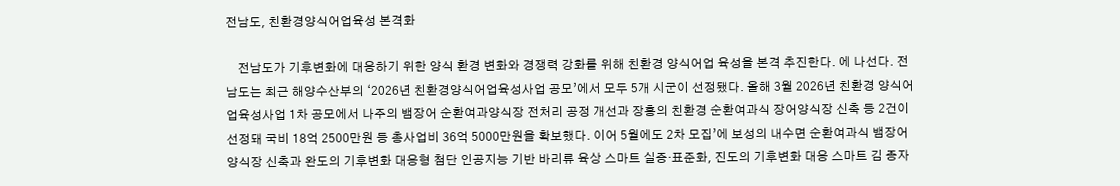전남도, 친환경양식어업육성 본격화

    전남도가 기후변화에 대응하기 위한 양식 환경 변화와 경쟁력 강화를 위해 친환경 양식어업 육성을 본격 추진한다. 에 나선다. 전남도는 최근 해양수산부의 ‘2026년 친환경양식어업육성사업 공모’에서 모두 5개 시군이 선정됐다. 올해 3월 2026년 친환경 양식어업육성사업 1차 공모에서 나주의 뱀장어 순환여과양식장 전처리 공정 개선과 장흥의 친환경 순환여과식 장어양식장 신축 등 2건이 선정돼 국비 18억 2500만원 등 총사업비 36억 5000만원을 확보했다. 이어 5월에도 2차 모집’에 보성의 내수면 순환여과식 뱀장어 양식장 신축과 완도의 기후변화 대응형 첨단 인공지능 기반 바리류 육상 스마트 실증·표준화, 진도의 기후변화 대응 스마트 김 종자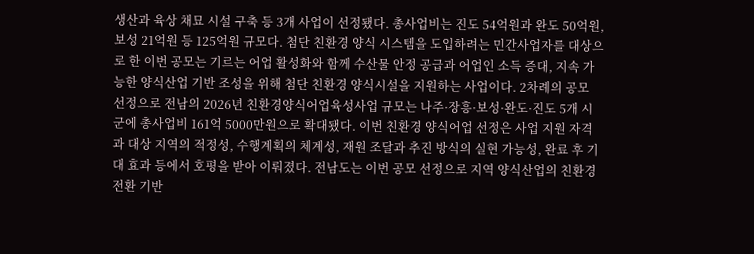생산과 육상 채묘 시설 구축 등 3개 사업이 선정됐다. 총사업비는 진도 54억원과 완도 50억원, 보성 21억원 등 125억원 규모다. 첨단 친환경 양식 시스템을 도입하려는 민간사업자를 대상으로 한 이번 공모는 기르는 어업 활성화와 함께 수산물 안정 공급과 어업인 소득 증대, 지속 가능한 양식산업 기반 조성을 위해 첨단 친환경 양식시설을 지원하는 사업이다. 2차례의 공모 선정으로 전남의 2026년 친환경양식어업육성사업 규모는 나주·장흥·보성·완도·진도 5개 시군에 총사업비 161억 5000만원으로 확대됐다. 이번 친환경 양식어업 선정은 사업 지원 자격과 대상 지역의 적정성, 수행계획의 체계성, 재원 조달과 추진 방식의 실현 가능성, 완료 후 기대 효과 등에서 호평을 받아 이뤄졌다. 전남도는 이번 공모 선정으로 지역 양식산업의 친환경 전환 기반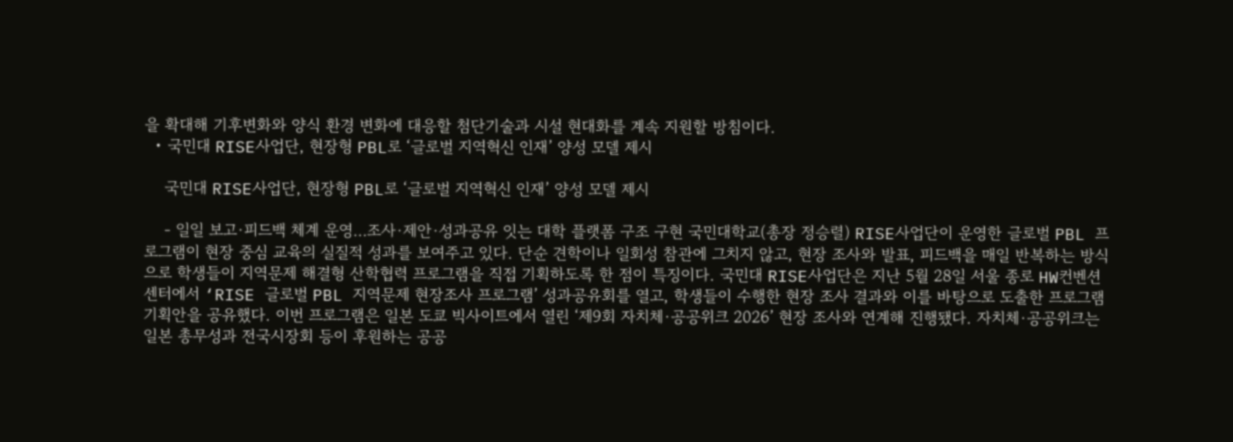을 확대해 기후변화와 양식 환경 변화에 대응할 첨단기술과 시설 현대화를 계속 지원할 방침이다.
  • 국민대 RISE사업단, 현장형 PBL로 ‘글로벌 지역혁신 인재’ 양성 모델 제시

    국민대 RISE사업단, 현장형 PBL로 ‘글로벌 지역혁신 인재’ 양성 모델 제시

    - 일일 보고·피드백 체계 운영…조사·제안·성과공유 잇는 대학 플랫폼 구조 구현 국민대학교(총장 정승렬) RISE사업단이 운영한 글로벌 PBL 프로그램이 현장 중심 교육의 실질적 성과를 보여주고 있다. 단순 견학이나 일회성 참관에 그치지 않고, 현장 조사와 발표, 피드백을 매일 반복하는 방식으로 학생들이 지역문제 해결형 산학협력 프로그램을 직접 기획하도록 한 점이 특징이다. 국민대 RISE사업단은 지난 5월 28일 서울 종로 HW컨벤션센터에서 ‘RISE 글로벌 PBL 지역문제 현장조사 프로그램’ 성과공유회를 열고, 학생들이 수행한 현장 조사 결과와 이를 바탕으로 도출한 프로그램 기획안을 공유했다. 이번 프로그램은 일본 도쿄 빅사이트에서 열린 ‘제9회 자치체·공공위크 2026’ 현장 조사와 연계해 진행됐다. 자치체·공공위크는 일본 총무성과 전국시장회 등이 후원하는 공공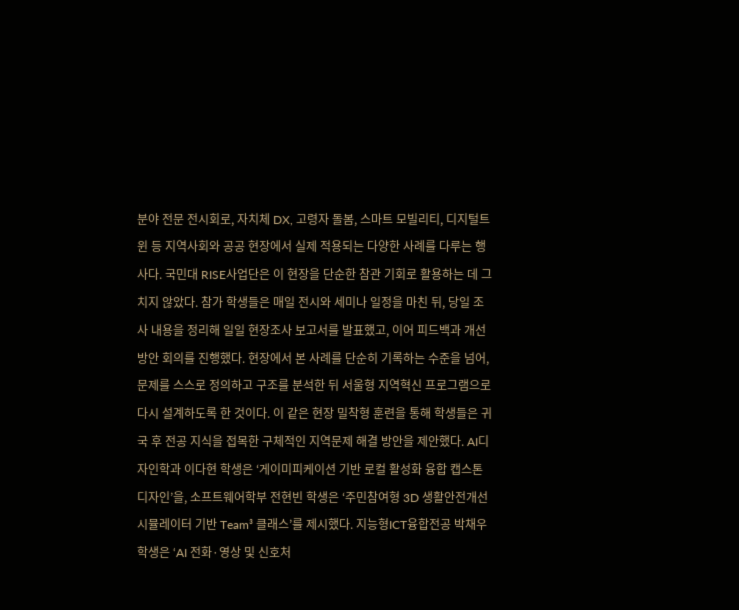분야 전문 전시회로, 자치체 DX, 고령자 돌봄, 스마트 모빌리티, 디지털트윈 등 지역사회와 공공 현장에서 실제 적용되는 다양한 사례를 다루는 행사다. 국민대 RISE사업단은 이 현장을 단순한 참관 기회로 활용하는 데 그치지 않았다. 참가 학생들은 매일 전시와 세미나 일정을 마친 뒤, 당일 조사 내용을 정리해 일일 현장조사 보고서를 발표했고, 이어 피드백과 개선방안 회의를 진행했다. 현장에서 본 사례를 단순히 기록하는 수준을 넘어, 문제를 스스로 정의하고 구조를 분석한 뒤 서울형 지역혁신 프로그램으로 다시 설계하도록 한 것이다. 이 같은 현장 밀착형 훈련을 통해 학생들은 귀국 후 전공 지식을 접목한 구체적인 지역문제 해결 방안을 제안했다. AI디자인학과 이다현 학생은 ‘게이미피케이션 기반 로컬 활성화 융합 캡스톤디자인’을, 소프트웨어학부 전현빈 학생은 ‘주민참여형 3D 생활안전개선 시뮬레이터 기반 Team³ 클래스’를 제시했다. 지능형ICT융합전공 박채우 학생은 ‘AI 전화·영상 및 신호처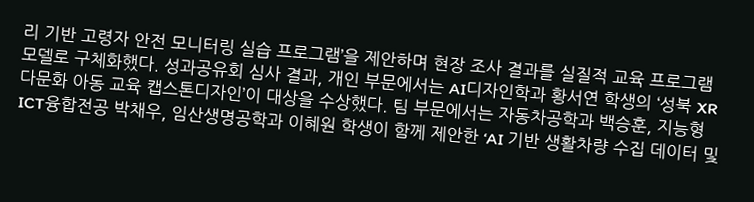리 기반 고령자 안전 모니터링 실습 프로그램’을 제안하며 현장 조사 결과를 실질적 교육 프로그램 모델로 구체화했다. 성과공유회 심사 결과, 개인 부문에서는 AI디자인학과 황서연 학생의 ‘성북 XR 다문화 아동 교육 캡스톤디자인’이 대상을 수상했다. 팀 부문에서는 자동차공학과 백승훈, 지능형ICT융합전공 박채우, 임산생명공학과 이혜원 학생이 함께 제안한 ‘AI 기반 생활차량 수집 데이터 및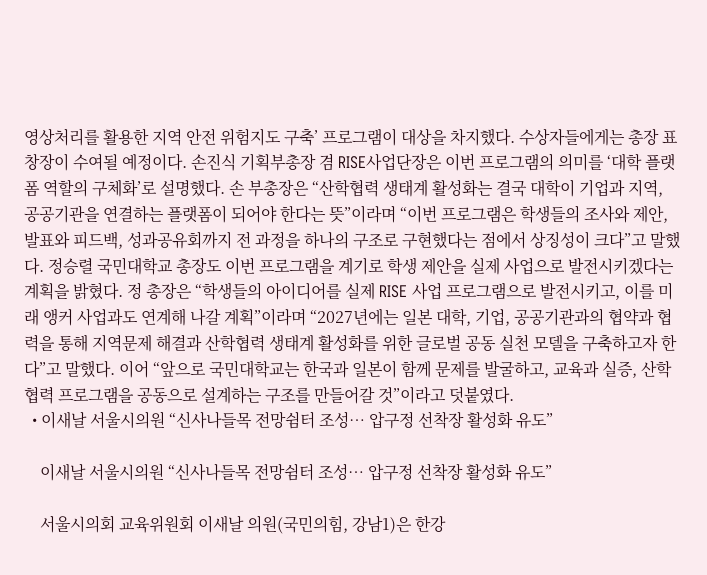영상처리를 활용한 지역 안전 위험지도 구축’ 프로그램이 대상을 차지했다. 수상자들에게는 총장 표창장이 수여될 예정이다. 손진식 기획부총장 겸 RISE사업단장은 이번 프로그램의 의미를 ‘대학 플랫폼 역할의 구체화’로 설명했다. 손 부총장은 “산학협력 생태계 활성화는 결국 대학이 기업과 지역, 공공기관을 연결하는 플랫폼이 되어야 한다는 뜻”이라며 “이번 프로그램은 학생들의 조사와 제안, 발표와 피드백, 성과공유회까지 전 과정을 하나의 구조로 구현했다는 점에서 상징성이 크다”고 말했다. 정승렬 국민대학교 총장도 이번 프로그램을 계기로 학생 제안을 실제 사업으로 발전시키겠다는 계획을 밝혔다. 정 총장은 “학생들의 아이디어를 실제 RISE 사업 프로그램으로 발전시키고, 이를 미래 앵커 사업과도 연계해 나갈 계획”이라며 “2027년에는 일본 대학, 기업, 공공기관과의 협약과 협력을 통해 지역문제 해결과 산학협력 생태계 활성화를 위한 글로벌 공동 실천 모델을 구축하고자 한다”고 말했다. 이어 “앞으로 국민대학교는 한국과 일본이 함께 문제를 발굴하고, 교육과 실증, 산학협력 프로그램을 공동으로 설계하는 구조를 만들어갈 것”이라고 덧붙였다.
  • 이새날 서울시의원 “신사나들목 전망쉼터 조성… 압구정 선착장 활성화 유도”

    이새날 서울시의원 “신사나들목 전망쉼터 조성… 압구정 선착장 활성화 유도”

    서울시의회 교육위원회 이새날 의원(국민의힘, 강남1)은 한강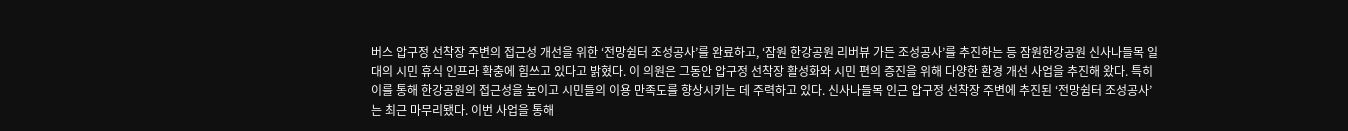버스 압구정 선착장 주변의 접근성 개선을 위한 ‘전망쉼터 조성공사’를 완료하고, ‘잠원 한강공원 리버뷰 가든 조성공사’를 추진하는 등 잠원한강공원 신사나들목 일대의 시민 휴식 인프라 확충에 힘쓰고 있다고 밝혔다. 이 의원은 그동안 압구정 선착장 활성화와 시민 편의 증진을 위해 다양한 환경 개선 사업을 추진해 왔다. 특히 이를 통해 한강공원의 접근성을 높이고 시민들의 이용 만족도를 향상시키는 데 주력하고 있다. 신사나들목 인근 압구정 선착장 주변에 추진된 ‘전망쉼터 조성공사’는 최근 마무리됐다. 이번 사업을 통해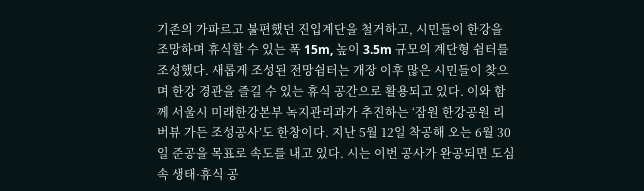기존의 가파르고 불편했던 진입계단을 철거하고, 시민들이 한강을 조망하며 휴식할 수 있는 폭 15m, 높이 3.5m 규모의 계단형 쉼터를 조성했다. 새롭게 조성된 전망쉼터는 개장 이후 많은 시민들이 찾으며 한강 경관을 즐길 수 있는 휴식 공간으로 활용되고 있다. 이와 함께 서울시 미래한강본부 녹지관리과가 추진하는 ‘잠원 한강공원 리버뷰 가든 조성공사’도 한창이다. 지난 5월 12일 착공해 오는 6월 30일 준공을 목표로 속도를 내고 있다. 시는 이번 공사가 완공되면 도심 속 생태·휴식 공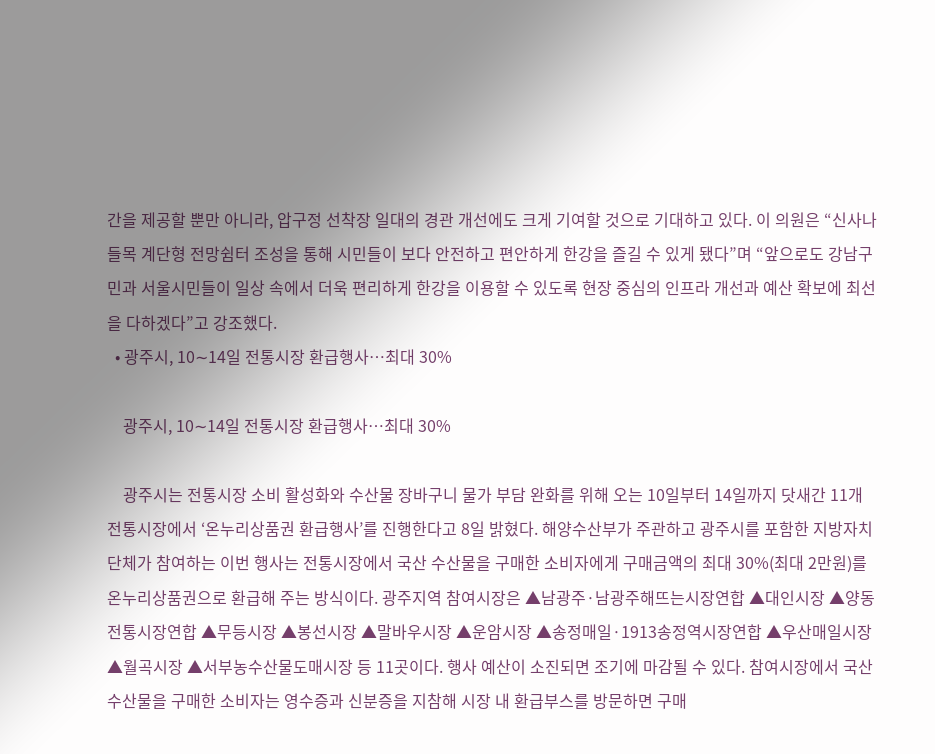간을 제공할 뿐만 아니라, 압구정 선착장 일대의 경관 개선에도 크게 기여할 것으로 기대하고 있다. 이 의원은 “신사나들목 계단형 전망쉼터 조성을 통해 시민들이 보다 안전하고 편안하게 한강을 즐길 수 있게 됐다”며 “앞으로도 강남구민과 서울시민들이 일상 속에서 더욱 편리하게 한강을 이용할 수 있도록 현장 중심의 인프라 개선과 예산 확보에 최선을 다하겠다”고 강조했다.
  • 광주시, 10∼14일 전통시장 환급행사…최대 30%

    광주시, 10∼14일 전통시장 환급행사…최대 30%

    광주시는 전통시장 소비 활성화와 수산물 장바구니 물가 부담 완화를 위해 오는 10일부터 14일까지 닷새간 11개 전통시장에서 ‘온누리상품권 환급행사’를 진행한다고 8일 밝혔다. 해양수산부가 주관하고 광주시를 포함한 지방자치단체가 참여하는 이번 행사는 전통시장에서 국산 수산물을 구매한 소비자에게 구매금액의 최대 30%(최대 2만원)를 온누리상품권으로 환급해 주는 방식이다. 광주지역 참여시장은 ▲남광주·남광주해뜨는시장연합 ▲대인시장 ▲양동전통시장연합 ▲무등시장 ▲봉선시장 ▲말바우시장 ▲운암시장 ▲송정매일·1913송정역시장연합 ▲우산매일시장 ▲월곡시장 ▲서부농수산물도매시장 등 11곳이다. 행사 예산이 소진되면 조기에 마감될 수 있다. 참여시장에서 국산 수산물을 구매한 소비자는 영수증과 신분증을 지참해 시장 내 환급부스를 방문하면 구매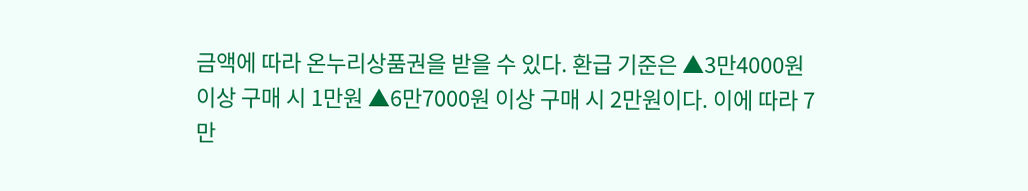금액에 따라 온누리상품권을 받을 수 있다. 환급 기준은 ▲3만4000원 이상 구매 시 1만원 ▲6만7000원 이상 구매 시 2만원이다. 이에 따라 7만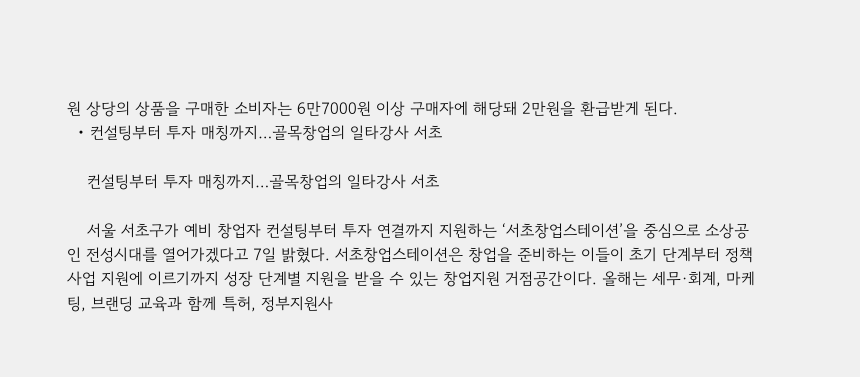원 상당의 상품을 구매한 소비자는 6만7000원 이상 구매자에 해당돼 2만원을 환급받게 된다.
  • 컨설팅부터 투자 매칭까지…골목창업의 일타강사 서초

    컨설팅부터 투자 매칭까지…골목창업의 일타강사 서초

    서울 서초구가 예비 창업자 컨설팅부터 투자 연결까지 지원하는 ‘서초창업스테이션’을 중심으로 소상공인 전성시대를 열어가겠다고 7일 밝혔다. 서초창업스테이션은 창업을 준비하는 이들이 초기 단계부터 정책사업 지원에 이르기까지 성장 단계별 지원을 받을 수 있는 창업지원 거점공간이다. 올해는 세무·회계, 마케팅, 브랜딩 교육과 함께 특허, 정부지원사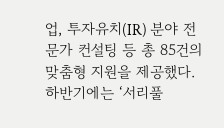업, 투자유치(IR) 분야 전문가 컨설팅 등 총 85건의 맞춤형 지원을 제공했다. 하반기에는 ‘서리풀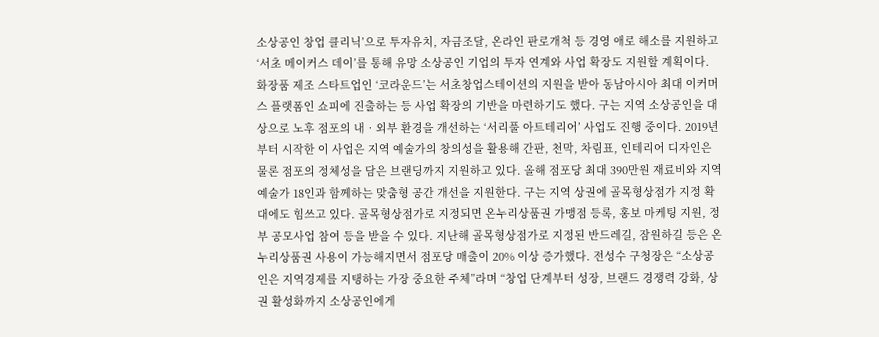소상공인 창업 클리닉’으로 투자유치, 자금조달, 온라인 판로개척 등 경영 애로 해소를 지원하고 ‘서초 메이커스 데이’를 통해 유망 소상공인 기업의 투자 연계와 사업 확장도 지원할 계획이다. 화장품 제조 스타트업인 ‘코라운드’는 서초창업스테이션의 지원을 받아 동남아시아 최대 이커머스 플랫폼인 쇼피에 진출하는 등 사업 확장의 기반을 마련하기도 했다. 구는 지역 소상공인을 대상으로 노후 점포의 내‧외부 환경을 개선하는 ‘서리풀 아트테리어’ 사업도 진행 중이다. 2019년부터 시작한 이 사업은 지역 예술가의 창의성을 활용해 간판, 천막, 차림표, 인테리어 디자인은 물론 점포의 정체성을 담은 브랜딩까지 지원하고 있다. 올해 점포당 최대 390만원 재료비와 지역 예술가 18인과 함께하는 맞춤형 공간 개선을 지원한다. 구는 지역 상권에 골목형상점가 지정 확대에도 힘쓰고 있다. 골목형상점가로 지정되면 온누리상품권 가맹점 등록, 홍보 마케팅 지원, 정부 공모사업 참여 등을 받을 수 있다. 지난해 골목형상점가로 지정된 반드레길, 잠원하길 등은 온누리상품권 사용이 가능해지면서 점포당 매출이 20% 이상 증가했다. 전성수 구청장은 “소상공인은 지역경제를 지탱하는 가장 중요한 주체”라며 “창업 단계부터 성장, 브랜드 경쟁력 강화, 상권 활성화까지 소상공인에게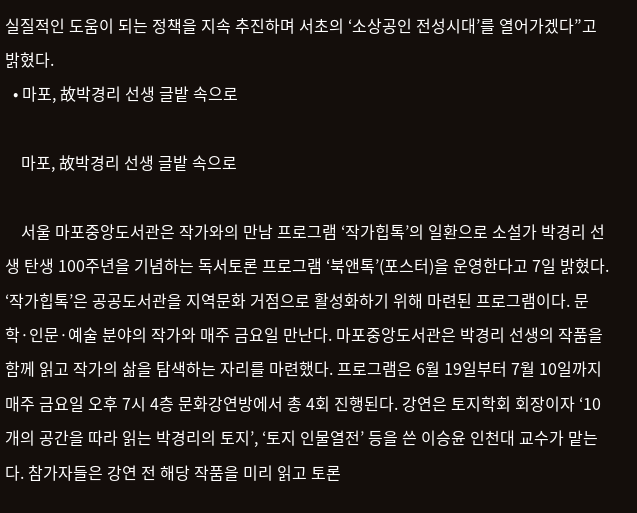실질적인 도움이 되는 정책을 지속 추진하며 서초의 ‘소상공인 전성시대’를 열어가겠다”고 밝혔다.
  • 마포, 故박경리 선생 글밭 속으로

    마포, 故박경리 선생 글밭 속으로

    서울 마포중앙도서관은 작가와의 만남 프로그램 ‘작가힙톡’의 일환으로 소설가 박경리 선생 탄생 100주년을 기념하는 독서토론 프로그램 ‘북앤톡’(포스터)을 운영한다고 7일 밝혔다. ‘작가힙톡’은 공공도서관을 지역문화 거점으로 활성화하기 위해 마련된 프로그램이다. 문학·인문·예술 분야의 작가와 매주 금요일 만난다. 마포중앙도서관은 박경리 선생의 작품을 함께 읽고 작가의 삶을 탐색하는 자리를 마련했다. 프로그램은 6월 19일부터 7월 10일까지 매주 금요일 오후 7시 4층 문화강연방에서 총 4회 진행된다. 강연은 토지학회 회장이자 ‘10개의 공간을 따라 읽는 박경리의 토지’, ‘토지 인물열전’ 등을 쓴 이승윤 인천대 교수가 맡는다. 참가자들은 강연 전 해당 작품을 미리 읽고 토론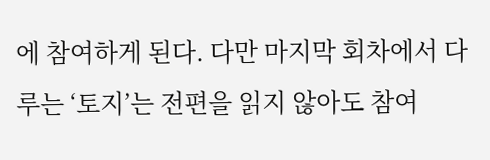에 참여하게 된다. 다만 마지막 회차에서 다루는 ‘토지’는 전편을 읽지 않아도 참여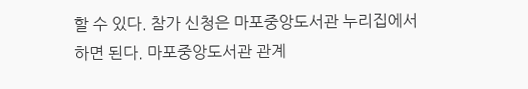할 수 있다. 참가 신청은 마포중앙도서관 누리집에서 하면 된다. 마포중앙도서관 관계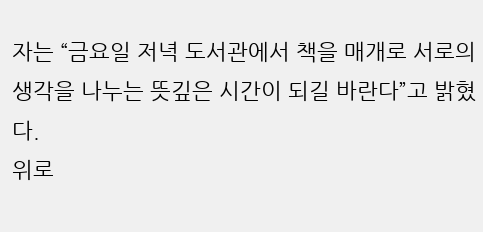자는 “금요일 저녁 도서관에서 책을 매개로 서로의 생각을 나누는 뜻깊은 시간이 되길 바란다”고 밝혔다.
위로